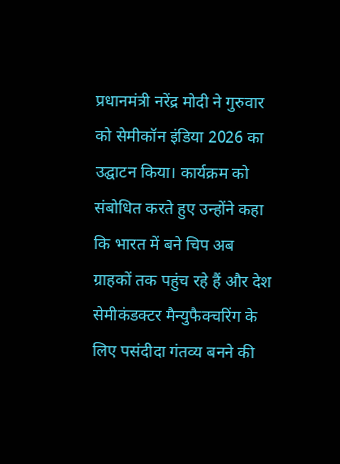प्रधानमंत्री नरेंद्र मोदी ने गुरुवार को सेमीकॉन इंडिया 2026 का उद्घाटन किया। कार्यक्रम को संबोधित करते हुए उन्होंने कहा कि भारत में बने चिप अब ग्राहकों तक पहुंच रहे हैं और देश सेमीकंडक्टर मैन्युफैक्चरिंग के लिए पसंदीदा गंतव्य बनने की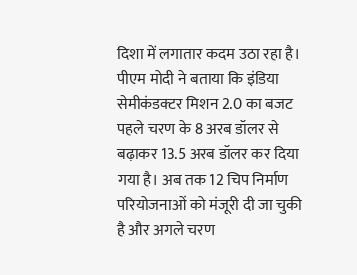दिशा में लगातार कदम उठा रहा है।
पीएम मोदी ने बताया कि इंडिया सेमीकंडक्टर मिशन 2.0 का बजट पहले चरण के 8 अरब डॉलर से बढ़ाकर 13.5 अरब डॉलर कर दिया गया है। अब तक 12 चिप निर्माण परियोजनाओं को मंजूरी दी जा चुकी है और अगले चरण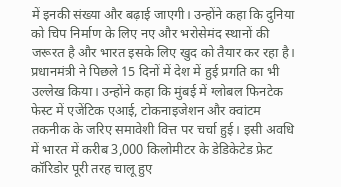में इनकी संख्या और बढ़ाई जाएगी। उन्होंने कहा कि दुनिया को चिप निर्माण के लिए नए और भरोसेमंद स्थानों की जरूरत है और भारत इसके लिए खुद को तैयार कर रहा है।
प्रधानमंत्री ने पिछले 15 दिनों में देश में हुई प्रगति का भी उल्लेख किया। उन्होंने कहा कि मुंबई में ग्लोबल फिनटेक फेस्ट में एजेंटिक एआई, टोकनाइजेशन और क्वांटम तकनीक के जरिए समावेशी वित्त पर चर्चा हुई। इसी अवधि में भारत में करीब 3,000 किलोमीटर के डेडिकेटेड फ्रेट कॉरिडोर पूरी तरह चालू हुए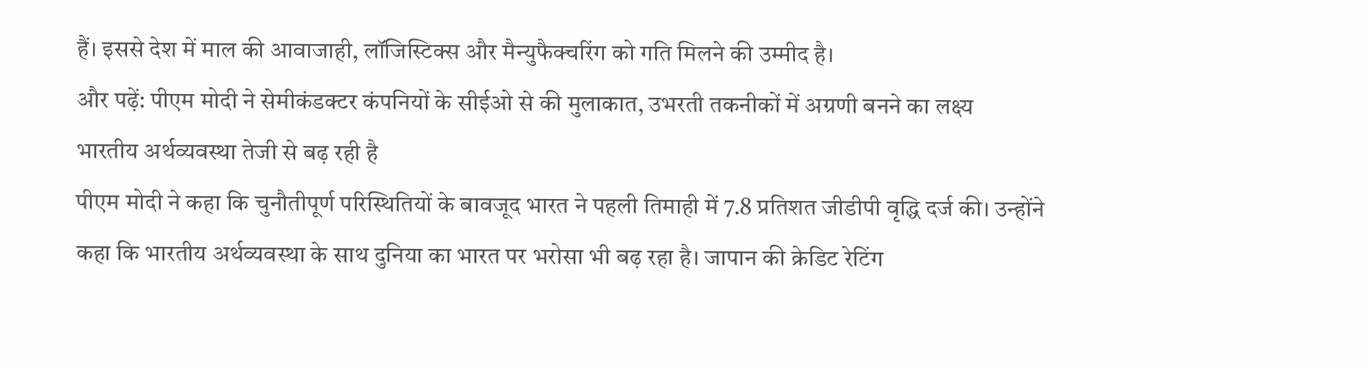हैं। इससे देश में माल की आवाजाही, लॉजिस्टिक्स और मैन्युफैक्चरिंग को गति मिलने की उम्मीद है।
और पढ़ें: पीएम मोदी ने सेमीकंडक्टर कंपनियों के सीईओ से की मुलाकात, उभरती तकनीकों में अग्रणी बनने का लक्ष्य
भारतीय अर्थव्यवस्था तेजी से बढ़ रही है
पीएम मोदी ने कहा कि चुनौतीपूर्ण परिस्थितियों के बावजूद भारत ने पहली तिमाही में 7.8 प्रतिशत जीडीपी वृद्धि दर्ज की। उन्होंने कहा कि भारतीय अर्थव्यवस्था के साथ दुनिया का भारत पर भरोसा भी बढ़ रहा है। जापान की क्रेडिट रेटिंग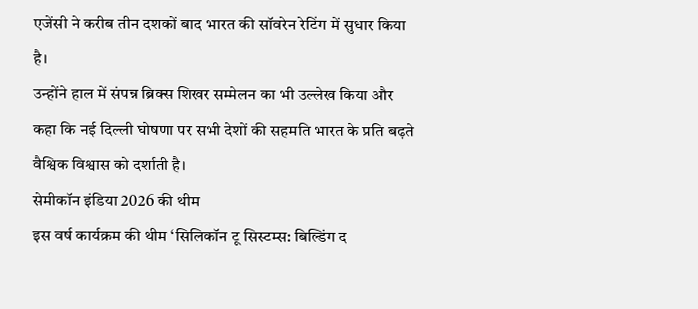एजेंसी ने करीब तीन दशकों बाद भारत की सॉवरेन रेटिंग में सुधार किया है।
उन्होंने हाल में संपन्न ब्रिक्स शिखर सम्मेलन का भी उल्लेख किया और कहा कि नई दिल्ली घोषणा पर सभी देशों की सहमति भारत के प्रति बढ़ते वैश्विक विश्वास को दर्शाती है।
सेमीकॉन इंडिया 2026 की थीम
इस वर्ष कार्यक्रम की थीम ‘सिलिकॉन टू सिस्टम्स: बिल्डिंग द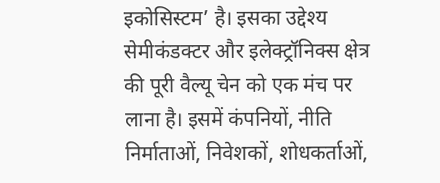इकोसिस्टम’ है। इसका उद्देश्य सेमीकंडक्टर और इलेक्ट्रॉनिक्स क्षेत्र की पूरी वैल्यू चेन को एक मंच पर लाना है। इसमें कंपनियों, नीति निर्माताओं, निवेशकों, शोधकर्ताओं,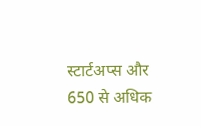स्टार्टअप्स और 650 से अधिक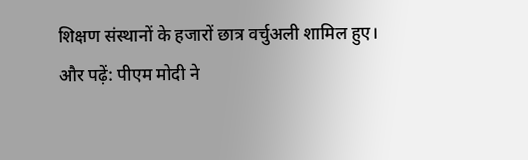शिक्षण संस्थानों के हजारों छात्र वर्चुअली शामिल हुए।
और पढ़ें: पीएम मोदी ने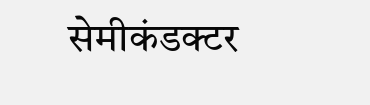सेमीकंडक्टर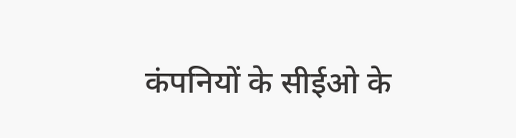कंपनियों के सीईओ के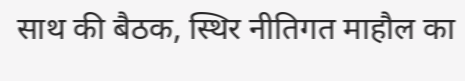साथ की बैठक, स्थिर नीतिगत माहौल का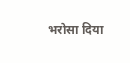भरोसा दिया